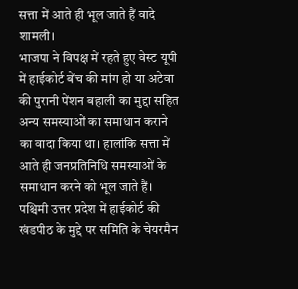सत्ता में आते ही भूल जाते हैं वादे
शामली।
भाजपा ने विपक्ष में रहते हुए वेस्ट यूपी में हाईकोर्ट बेंच की मांग हो या अटेवा की पुरानी पेंशन बहाली का मुद्दा सहित अन्य समस्याओं का समाधान कराने का वादा किया था। हालांकि सत्ता में आते ही जनप्रतिनिधि समस्याओं के समाधान करने को भूल जाते हैं।
पश्चिमी उत्तर प्रदेश में हाईकोर्ट की खंडपीठ के मुद्दे पर समिति के चेयरमैन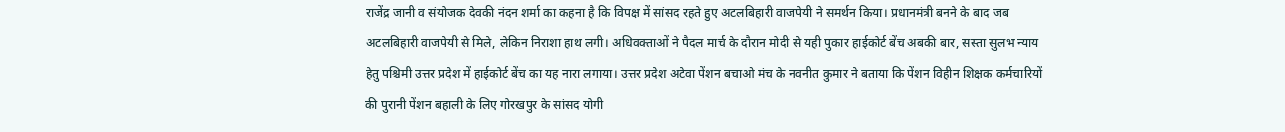राजेंद्र जानी व संयोजक देवकी नंदन शर्मा का कहना है कि विपक्ष में सांसद रहते हुए अटलबिहारी वाजपेयी ने समर्थन किया। प्रधानमंत्री बनने के बाद जब अटलबिहारी वाजपेयी से मिले, लेकिन निराशा हाथ लगी। अधिवक्ताओं ने पैदल मार्च के दौरान मोदी से यही पुकार हाईकोर्ट बेंच अबकी बार, सस्ता सुलभ न्याय हेतु पश्चिमी उत्तर प्रदेश में हाईकोर्ट बेंच का यह नारा लगाया। उत्तर प्रदेश अटेवा पेंशन बचाओ मंच के नवनीत कुमार ने बताया कि पेंशन विहीन शिक्षक कर्मचारियों की पुरानी पेंशन बहाली के लिए गोरखपुर के सांसद योगी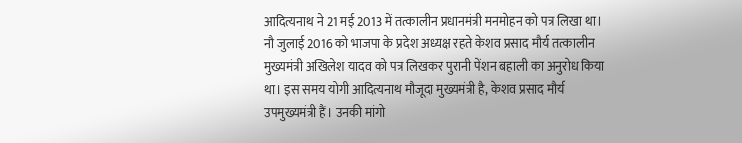आदित्यनाथ ने 21 मई 2013 में तत्कालीन प्रधानमंत्री मनमोहन को पत्र लिखा था। नौ जुलाई 2016 को भाजपा के प्रदेश अध्यक्ष रहते केशव प्रसाद मौर्य तत्कालीन मुख्यमंत्री अखिलेश यादव को पत्र लिखकर पुरानी पेंशन बहाली का अनुरोध किया था। इस समय योगी आदित्यनाथ मौजूदा मुख्यमंत्री है, केशव प्रसाद मौर्य उपमुख्यमंत्री हैं। उनकी मांगो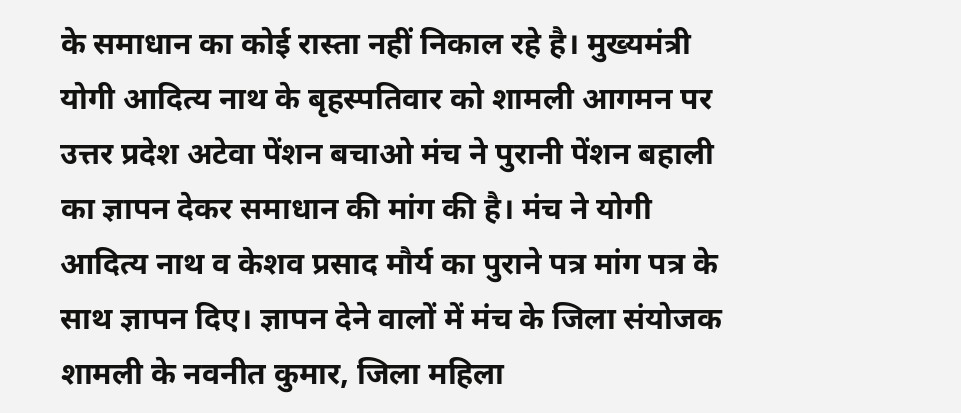के समाधान का कोई रास्ता नहीं निकाल रहे है। मुख्यमंत्री योगी आदित्य नाथ के बृहस्पतिवार को शामली आगमन पर उत्तर प्रदेश अटेवा पेंशन बचाओ मंच ने पुरानी पेंशन बहाली का ज्ञापन देकर समाधान की मांग की है। मंच ने योगी आदित्य नाथ व केशव प्रसाद मौर्य का पुराने पत्र मांग पत्र के साथ ज्ञापन दिए। ज्ञापन देने वालों में मंच के जिला संयोजक शामली के नवनीत कुमार, जिला महिला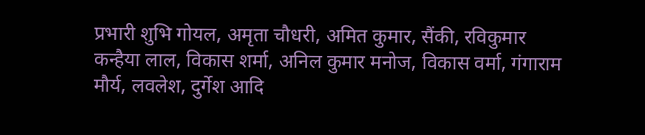प्रभारी शुभि गोयल, अमृता चौधरी, अमित कुमार, सैंकी, रविकुमार कन्हैया लाल, विकास शर्मा, अनिल कुमार मनोज, विकास वर्मा, गंगाराम मौर्य, लवलेश, दुर्गेश आदि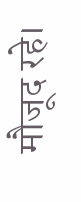मौजूद रहे।